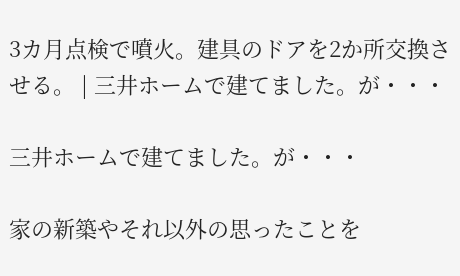3カ月点検で噴火。建具のドアを2か所交換させる。 | 三井ホームで建てました。が・・・

三井ホームで建てました。が・・・

家の新築やそれ以外の思ったことを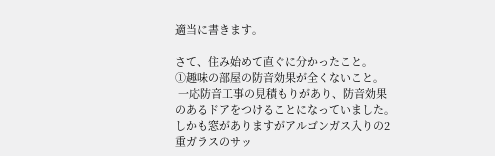適当に書きます。

さて、住み始めて直ぐに分かったこと。
①趣味の部屋の防音効果が全くないこと。
 一応防音工事の見積もりがあり、防音効果のあるドアをつけることになっていました。
しかも窓がありますがアルゴンガス入りの2重ガラスのサッ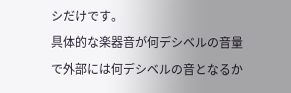シだけです。
具体的な楽器音が何デシベルの音量で外部には何デシベルの音となるか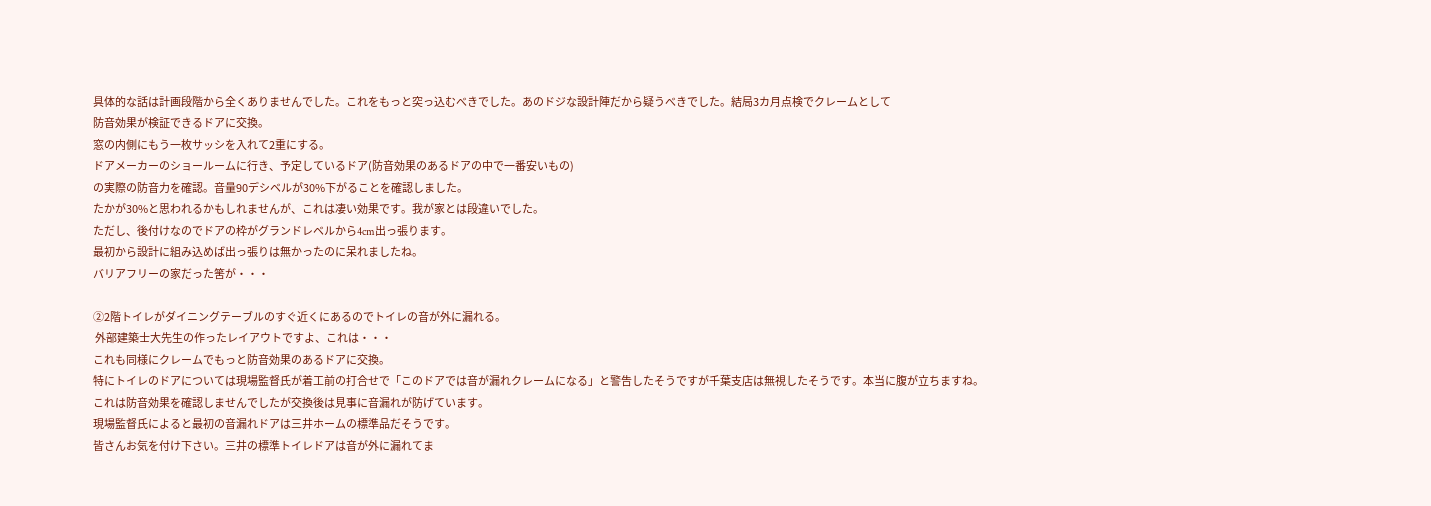具体的な話は計画段階から全くありませんでした。これをもっと突っ込むべきでした。あのドジな設計陣だから疑うべきでした。結局3カ月点検でクレームとして
防音効果が検証できるドアに交換。
窓の内側にもう一枚サッシを入れて2重にする。
ドアメーカーのショールームに行き、予定しているドア(防音効果のあるドアの中で一番安いもの)
の実際の防音力を確認。音量90デシベルが30%下がることを確認しました。
たかが30%と思われるかもしれませんが、これは凄い効果です。我が家とは段違いでした。
ただし、後付けなのでドアの枠がグランドレベルから4cm出っ張ります。
最初から設計に組み込めば出っ張りは無かったのに呆れましたね。
バリアフリーの家だった筈が・・・

②2階トイレがダイニングテーブルのすぐ近くにあるのでトイレの音が外に漏れる。
 外部建築士大先生の作ったレイアウトですよ、これは・・・
これも同様にクレームでもっと防音効果のあるドアに交換。
特にトイレのドアについては現場監督氏が着工前の打合せで「このドアでは音が漏れクレームになる」と警告したそうですが千葉支店は無視したそうです。本当に腹が立ちますね。
これは防音効果を確認しませんでしたが交換後は見事に音漏れが防げています。
現場監督氏によると最初の音漏れドアは三井ホームの標準品だそうです。
皆さんお気を付け下さい。三井の標準トイレドアは音が外に漏れてま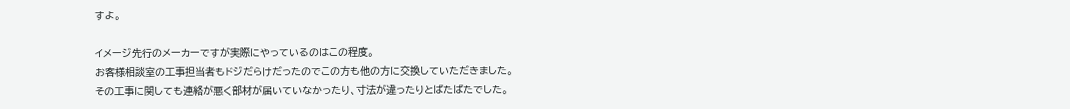すよ。

イメージ先行のメーカーですが実際にやっているのはこの程度。
お客様相談室の工事担当者もドジだらけだったのでこの方も他の方に交換していただきました。
その工事に関しても連絡が悪く部材が届いていなかったり、寸法が違ったりとばたばたでした。